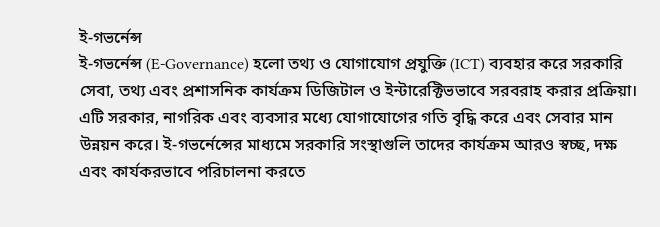ই-গভর্নেন্স
ই-গভর্নেন্স (E-Governance) হলো তথ্য ও যোগাযোগ প্রযুক্তি (ICT) ব্যবহার করে সরকারি সেবা, তথ্য এবং প্রশাসনিক কার্যক্রম ডিজিটাল ও ইন্টারেক্টিভভাবে সরবরাহ করার প্রক্রিয়া। এটি সরকার, নাগরিক এবং ব্যবসার মধ্যে যোগাযোগের গতি বৃদ্ধি করে এবং সেবার মান উন্নয়ন করে। ই-গভর্নেন্সের মাধ্যমে সরকারি সংস্থাগুলি তাদের কার্যক্রম আরও স্বচ্ছ, দক্ষ এবং কার্যকরভাবে পরিচালনা করতে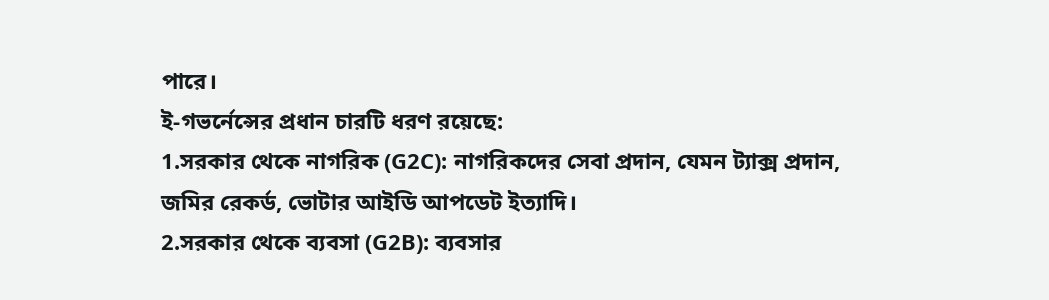পারে।
ই-গভর্নেন্সের প্রধান চারটি ধরণ রয়েছে:
1.সরকার থেকে নাগরিক (G2C): নাগরিকদের সেবা প্রদান, যেমন ট্যাক্স প্রদান, জমির রেকর্ড, ভোটার আইডি আপডেট ইত্যাদি।
2.সরকার থেকে ব্যবসা (G2B): ব্যবসার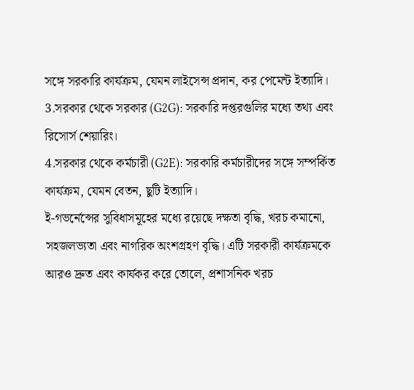সঙ্গে সরকারি কার্যক্রম, যেমন লাইসেন্স প্রদান, কর পেমেন্ট ইত্যাদি।
3.সরকার থেকে সরকার (G2G): সরকারি দপ্তরগুলির মধ্যে তথ্য এবং রিসোর্স শেয়ারিং।
4.সরকার থেকে কর্মচারী (G2E): সরকারি কর্মচারীদের সঙ্গে সম্পর্কিত কার্যক্রম, যেমন বেতন, ছুটি ইত্যাদি।
ই-গভর্নেন্সের সুবিধাসমূহের মধ্যে রয়েছে দক্ষতা বৃদ্ধি, খরচ কমানো, সহজলভ্যতা এবং নাগরিক অংশগ্রহণ বৃদ্ধি। এটি সরকারী কার্যক্রমকে আরও দ্রুত এবং কার্যকর করে তোলে, প্রশাসনিক খরচ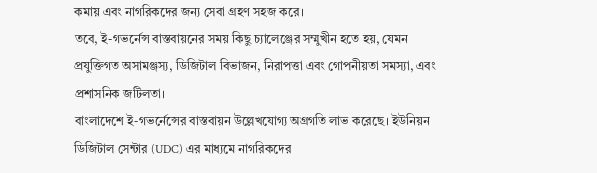কমায় এবং নাগরিকদের জন্য সেবা গ্রহণ সহজ করে।
তবে, ই-গভর্নেন্স বাস্তবায়নের সময় কিছু চ্যালেঞ্জের সম্মুখীন হতে হয়, যেমন প্রযুক্তিগত অসামঞ্জস্য, ডিজিটাল বিভাজন, নিরাপত্তা এবং গোপনীয়তা সমস্যা, এবং প্রশাসনিক জটিলতা।
বাংলাদেশে ই-গভর্নেন্সের বাস্তবায়ন উল্লেখযোগ্য অগ্রগতি লাভ করেছে। ইউনিয়ন ডিজিটাল সেন্টার (UDC) এর মাধ্যমে নাগরিকদের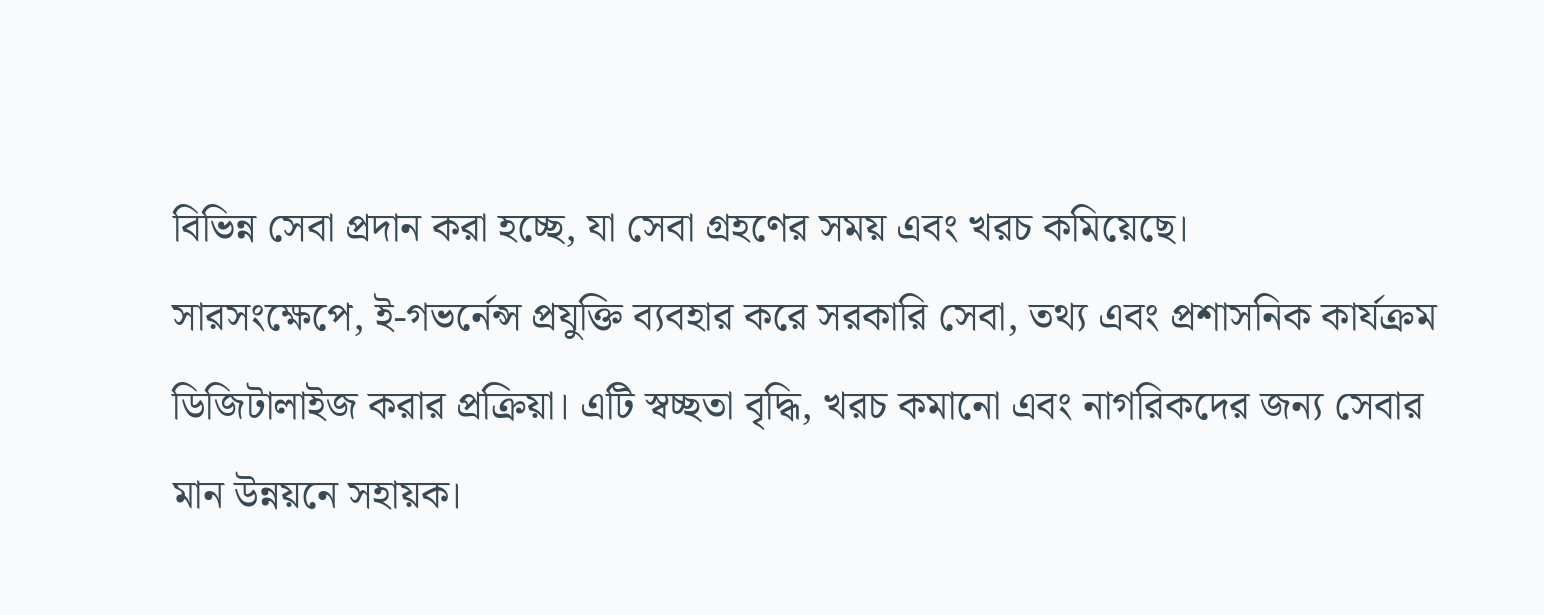বিভিন্ন সেবা প্রদান করা হচ্ছে, যা সেবা গ্রহণের সময় এবং খরচ কমিয়েছে।
সারসংক্ষেপে, ই-গভর্নেন্স প্রযুক্তি ব্যবহার করে সরকারি সেবা, তথ্য এবং প্রশাসনিক কার্যক্রম ডিজিটালাইজ করার প্রক্রিয়া। এটি স্বচ্ছতা বৃদ্ধি, খরচ কমানো এবং নাগরিকদের জন্য সেবার মান উন্নয়নে সহায়ক।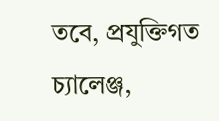তবে, প্রযুক্তিগত চ্যালেঞ্জ,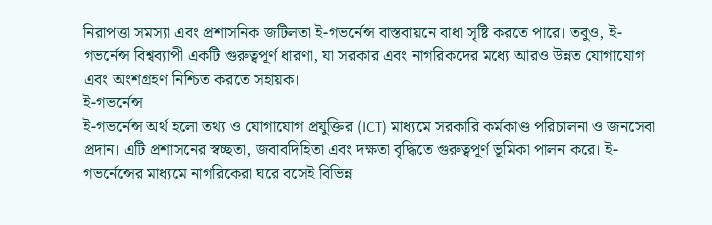নিরাপত্তা সমস্যা এবং প্রশাসনিক জটিলতা ই-গভর্নেন্স বাস্তবায়নে বাধা সৃষ্টি করতে পারে। তবুও, ই-গভর্নেন্স বিশ্বব্যাপী একটি গুরুত্বপূর্ণ ধারণা, যা সরকার এবং নাগরিকদের মধ্যে আরও উন্নত যোগাযোগ এবং অংশগ্রহণ নিশ্চিত করতে সহায়ক।
ই-গভর্নেন্স
ই-গভর্নেন্স অর্থ হলো তথ্য ও যোগাযোগ প্রযুক্তির (ICT) মাধ্যমে সরকারি কর্মকাণ্ড পরিচালনা ও জনসেবা প্রদান। এটি প্রশাসনের স্বচ্ছতা, জবাবদিহিতা এবং দক্ষতা বৃদ্ধিতে গুরুত্বপূর্ণ ভূমিকা পালন করে। ই-গভর্নেন্সের মাধ্যমে নাগরিকেরা ঘরে বসেই বিভিন্ন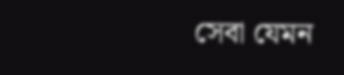সেবা যেমন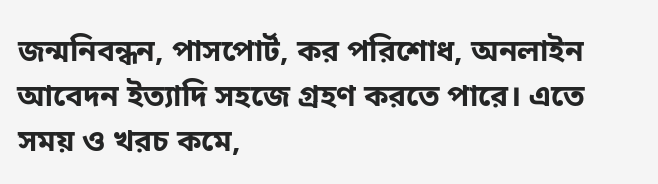জন্মনিবন্ধন, পাসপোর্ট, কর পরিশোধ, অনলাইন আবেদন ইত্যাদি সহজে গ্রহণ করতে পারে। এতে সময় ও খরচ কমে,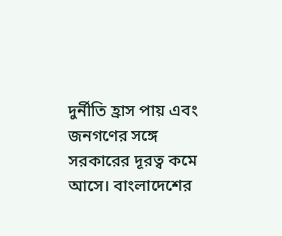দুর্নীতি হ্রাস পায় এবং জনগণের সঙ্গে সরকারের দূরত্ব কমে আসে। বাংলাদেশের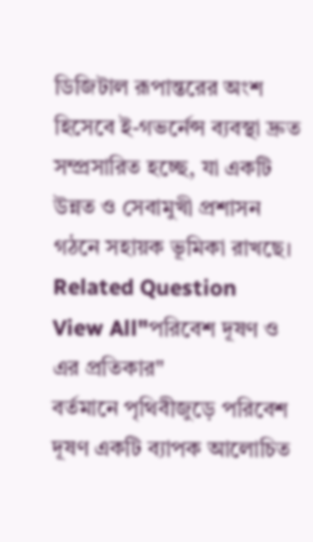ডিজিটাল রূপান্তরের অংশ হিসেবে ই-গভর্নেন্স ব্যবস্থা দ্রুত সম্প্রসারিত হচ্ছে, যা একটি উন্নত ও সেবামুখী প্রশাসন গঠনে সহায়ক ভূমিকা রাখছে।
Related Question
View All"পরিবেশ দূষণ ও এর প্রতিকার"
বর্তমানে পৃথিবীজুড়ে পরিবেশ দূষণ একটি ব্যাপক আলোচিত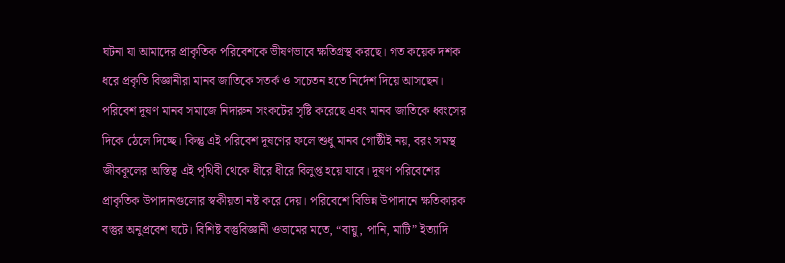ঘটনা যা আমাদের প্রাকৃতিক পরিবেশকে ভীষণভাবে ক্ষতিগ্রস্থ করছে। গত কয়েক দশক ধরে প্রকৃতি বিজ্ঞানীরা মানব জাতিকে সতর্ক ও সচেতন হতে নির্দেশ দিয়ে আসছেন। পরিবেশ দূষণ মানব সমাজে নিদারুন সংকটের সৃষ্টি করেছে এবং মানব জাতিকে ধ্বংসের দিকে ঠেলে দিচ্ছে। কিন্তু এই পরিবেশ দূষণের ফলে শুধু মানব গোষ্ঠীই নয়, বরং সমস্থ জীবকূলের অস্তিত্ব এই পৃথিবী থেকে ধীরে ধীরে বিলুপ্ত হয়ে যাবে। দূষণ পরিবেশের প্রাকৃতিক উপাদানগুলোর স্বকীয়তা নষ্ট করে দেয়। পরিবেশে বিভিন্ন উপাদানে ক্ষতিকারক বস্তুর অনুপ্রবেশ ঘটে। বিশিষ্ট বস্তুবিজ্ঞানী ওডামের মতে, “বায়ু, পানি, মাটি” ইত্যাদি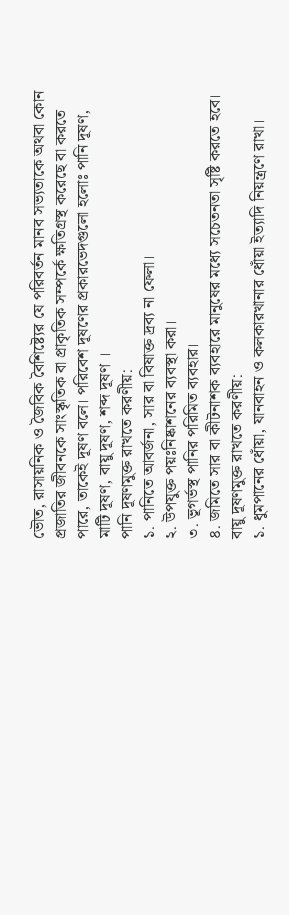ভৌত, রাসায়নিক ও জৈবিক বৈশিষ্ট্যের যে পরিবর্তন মানব সভ্যতাকে অথবা কোন প্রজাতির জীবনকে সাংস্কৃতিক বা প্রাকৃতিক সম্পর্কে ক্ষতিগ্রস্থ করেছে বা করতে পারে, তাকেই দূষণ বলে। পরিবেশ দূষণের প্রকারভেদগুলো হলোঃ পানি দূষণ, মাটি দূষণ, বায়ু দূষণ, শব্দ দূষণ ।
পানি দূষণমুক্ত রাখতে করণীয়:
১. পানিতে আবর্জনা, সার বা বিষাক্ত দ্রব্য না ফেলা।
২. উপযুক্ত পয়ঃনিষ্কাশনের ব্যবস্থা করা।
৩. ভূগর্ভস্থ পানির পরিমিত ব্যবহার।
৪. জমিতে সার বা কীটনাশক ব্যবহারে মানুষের মধ্যে সচেতনতা সৃষ্টি করতে হবে।
বায়ু দূষণমুক্ত রাখতে করণীয়:
১. ধুমপানের ধোঁয়া, যানবাহন ও কলকারখানার ধোঁয়া ইত্যাদি নিয়ন্ত্রণে রাখা।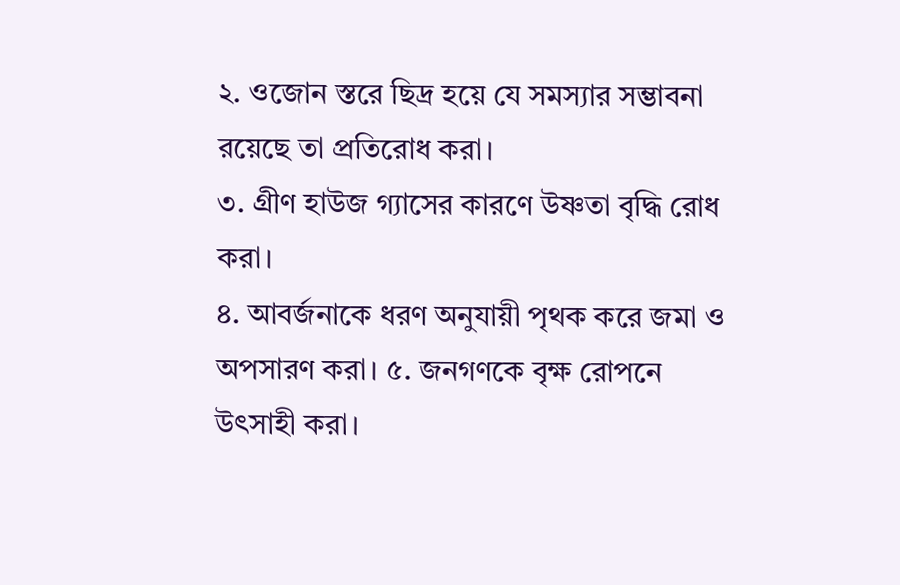২. ওজোন স্তরে ছিদ্র হয়ে যে সমস্যার সম্ভাবনা রয়েছে তা প্রতিরোধ করা।
৩. গ্রীণ হাউজ গ্যাসের কারণে উষ্ণতা বৃদ্ধি রোধ করা।
৪. আবর্জনাকে ধরণ অনুযায়ী পৃথক করে জমা ও অপসারণ করা। ৫. জনগণকে বৃক্ষ রোপনে উৎসাহী করা।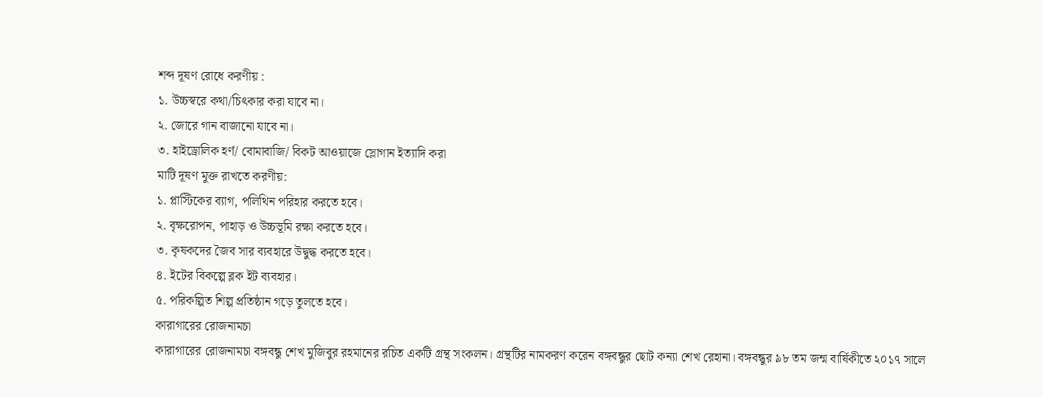শব্দ দূষণ রোধে করণীয় :
১. উচ্চস্বরে কথা/চিৎকার করা যাবে না।
২. জোরে গান বাজানো যাবে না।
৩. হাইড্রোলিক হর্ণ/ বোমাবাজি/ বিকট আওয়াজে স্লোগান ইত্যাদি করা
মাটি দূষণ মুক্ত রাখতে করণীয়:
১. প্লাস্টিকের ব্যাগ, পলিথিন পরিহার করতে হবে।
২. বৃক্ষরোপন, পাহাড় ও উচ্চভূমি রক্ষা করতে হবে।
৩. কৃষকদের জৈব সার ব্যবহারে উদ্বুদ্ধ করতে হবে।
৪. ইটের বিকল্পে ব্লক ইট ব্যবহার।
৫. পরিকল্পিত শিল্প প্রতিষ্ঠান গড়ে তুলতে হবে।
কারাগারের রোজনামচা
কারাগারের রোজনামচা বঙ্গবন্ধু শেখ মুজিবুর রহমানের রচিত একটি গ্রন্থ সংকলন। গ্রন্থটির নামকরণ করেন বঙ্গবন্ধুর ছোট কন্যা শেখ রেহানা। বঙ্গবন্ধুর ৯৮ তম জন্ম বার্ষিকীতে ২০১৭ সালে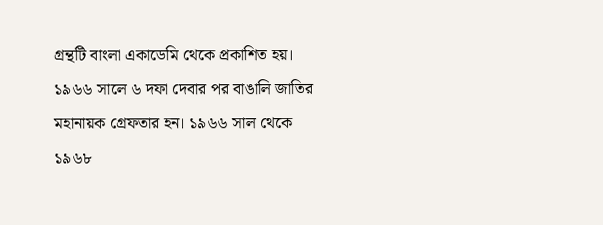গ্রন্থটি বাংলা একাডেমি থেকে প্রকাশিত হয়। ১৯৬৬ সালে ৬ দফা দেবার পর বাঙালি জাতির মহানায়ক গ্রেফতার হন। ১৯৬৬ সাল থেকে ১৯৬৮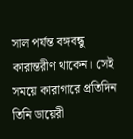সাল পর্যন্ত বঙ্গবন্ধু কারান্তরীণ থাকেন। সেই সময়ে কারাগারে প্রতিদিন তিনি ডায়েরী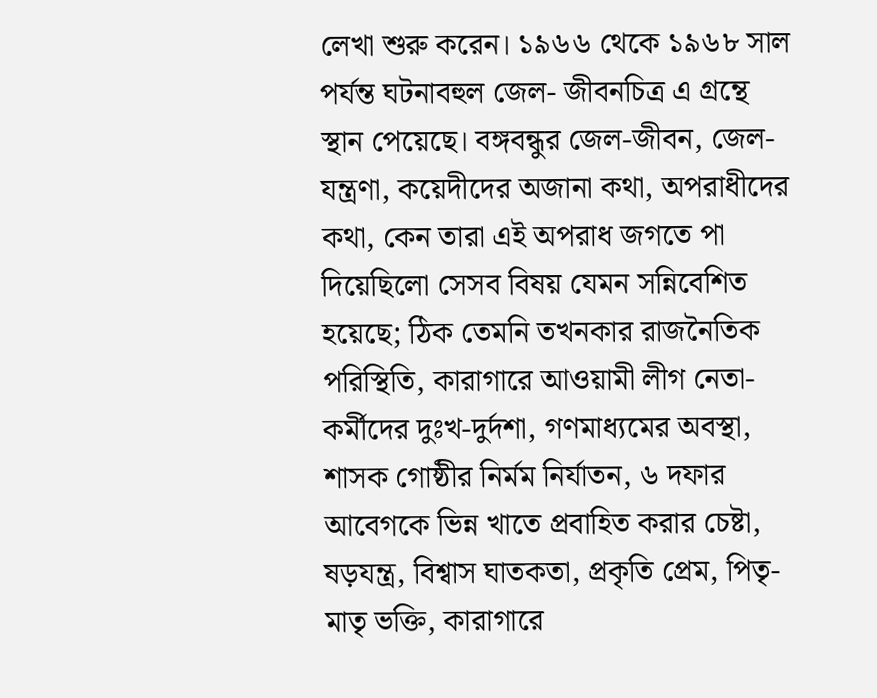লেখা শুরু করেন। ১৯৬৬ থেকে ১৯৬৮ সাল পর্যন্ত ঘটনাবহুল জেল- জীবনচিত্র এ গ্রন্থে স্থান পেয়েছে। বঙ্গবন্ধুর জেল-জীবন, জেল-যন্ত্রণা, কয়েদীদের অজানা কথা, অপরাধীদের কথা, কেন তারা এই অপরাধ জগতে পা দিয়েছিলো সেসব বিষয় যেমন সন্নিবেশিত হয়েছে; ঠিক তেমনি তখনকার রাজনৈতিক পরিস্থিতি, কারাগারে আওয়ামী লীগ নেতা-কর্মীদের দুঃখ-দুর্দশা, গণমাধ্যমের অবস্থা, শাসক গোষ্ঠীর নির্মম নির্যাতন, ৬ দফার আবেগকে ভিন্ন খাতে প্রবাহিত করার চেষ্টা, ষড়যন্ত্র, বিশ্বাস ঘাতকতা, প্রকৃতি প্রেম, পিতৃ-মাতৃ ভক্তি, কারাগারে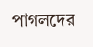পাগলদের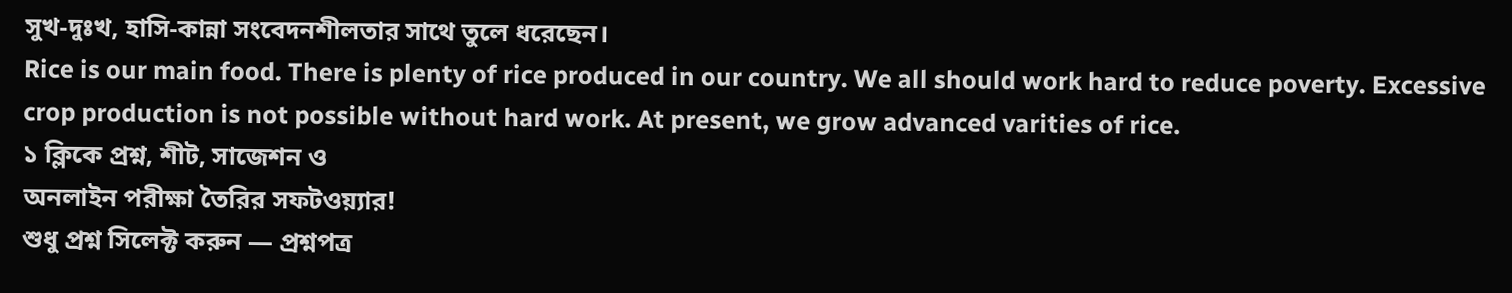সুখ-দুঃখ, হাসি-কান্না সংবেদনশীলতার সাথে তুলে ধরেছেন।
Rice is our main food. There is plenty of rice produced in our country. We all should work hard to reduce poverty. Excessive crop production is not possible without hard work. At present, we grow advanced varities of rice.
১ ক্লিকে প্রশ্ন, শীট, সাজেশন ও
অনলাইন পরীক্ষা তৈরির সফটওয়্যার!
শুধু প্রশ্ন সিলেক্ট করুন — প্রশ্নপত্র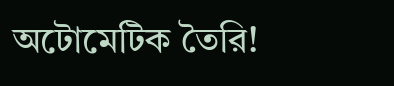অটোমেটিক তৈরি!